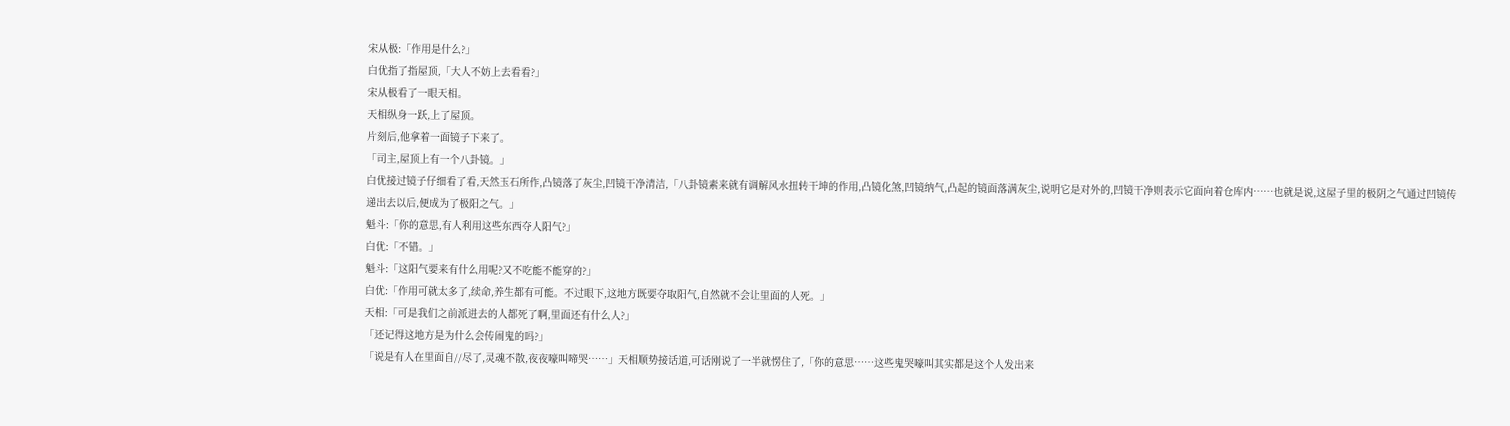宋从极:「作用是什么?」
白优指了指屋顶,「大人不妨上去看看?」
宋从极看了一眼天相。
天相纵身一跃,上了屋顶。
片刻后,他拿着一面镜子下来了。
「司主,屋顶上有一个八卦镜。」
白优接过镜子仔细看了看,天然玉石所作,凸镜落了灰尘,凹镜干净清洁,「八卦镜素来就有调解风水扭转干坤的作用,凸镜化煞,凹镜纳气,凸起的镜面落满灰尘,说明它是对外的,凹镜干净则表示它面向着仓库内……也就是说,这屋子里的极阴之气通过凹镜传递出去以后,便成为了极阳之气。」
魁斗:「你的意思,有人利用这些东西夺人阳气?」
白优:「不错。」
魁斗:「这阳气要来有什么用呢?又不吃能不能穿的?」
白优:「作用可就太多了,续命,养生都有可能。不过眼下,这地方既要夺取阳气,自然就不会让里面的人死。」
天相:「可是我们之前派进去的人都死了啊,里面还有什么人?」
「还记得这地方是为什么会传闹鬼的吗?」
「说是有人在里面自//尽了,灵魂不散,夜夜嚎叫啼哭……」天相顺势接话道,可话刚说了一半就愣住了,「你的意思……这些鬼哭嚎叫其实都是这个人发出来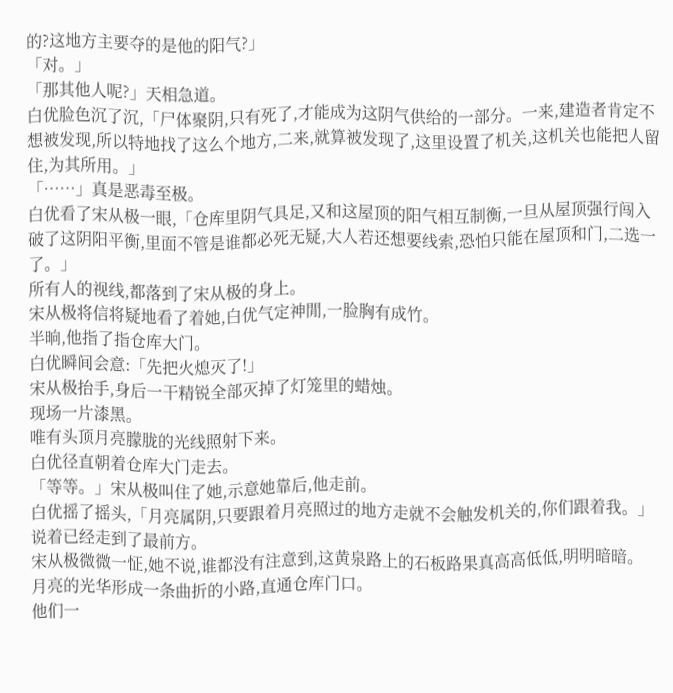的?这地方主要夺的是他的阳气?」
「对。」
「那其他人呢?」天相急道。
白优脸色沉了沉,「尸体聚阴,只有死了,才能成为这阴气供给的一部分。一来,建造者肯定不想被发现,所以特地找了这么个地方,二来,就算被发现了,这里设置了机关,这机关也能把人留住,为其所用。」
「……」真是恶毒至极。
白优看了宋从极一眼,「仓库里阴气具足,又和这屋顶的阳气相互制衡,一旦从屋顶强行闯入破了这阴阳平衡,里面不管是谁都必死无疑,大人若还想要线索,恐怕只能在屋顶和门,二选一了。」
所有人的视线,都落到了宋从极的身上。
宋从极将信将疑地看了着她,白优气定神閒,一脸胸有成竹。
半晌,他指了指仓库大门。
白优瞬间会意:「先把火熄灭了!」
宋从极抬手,身后一干精锐全部灭掉了灯笼里的蜡烛。
现场一片漆黑。
唯有头顶月亮朦胧的光线照射下来。
白优径直朝着仓库大门走去。
「等等。」宋从极叫住了她,示意她靠后,他走前。
白优摇了摇头,「月亮属阴,只要跟着月亮照过的地方走就不会触发机关的,你们跟着我。」
说着已经走到了最前方。
宋从极微微一怔,她不说,谁都没有注意到,这黄泉路上的石板路果真高高低低,明明暗暗。
月亮的光华形成一条曲折的小路,直通仓库门口。
他们一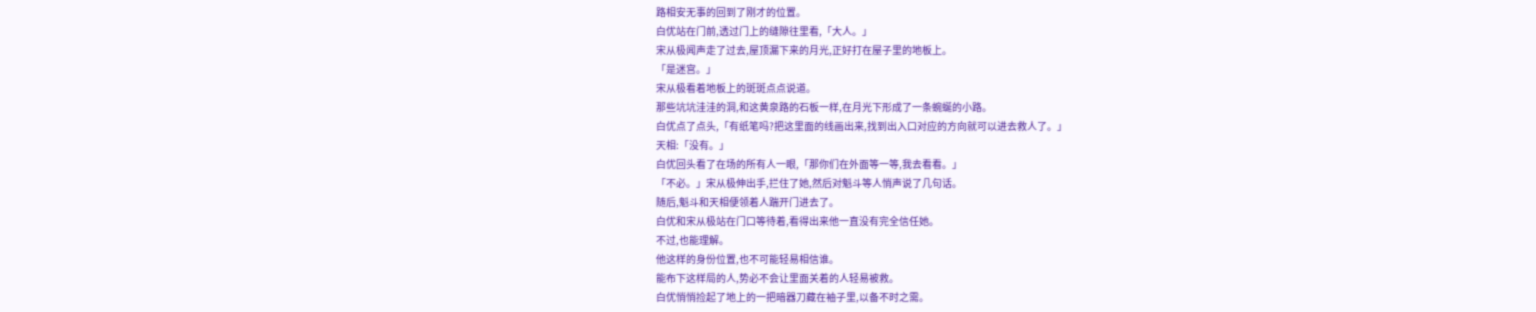路相安无事的回到了刚才的位置。
白优站在门前,透过门上的缝隙往里看,「大人。」
宋从极闻声走了过去,屋顶漏下来的月光,正好打在屋子里的地板上。
「是迷宫。」
宋从极看着地板上的斑斑点点说道。
那些坑坑洼洼的洞,和这黄泉路的石板一样,在月光下形成了一条蜿蜒的小路。
白优点了点头,「有纸笔吗?把这里面的线画出来,找到出入口对应的方向就可以进去救人了。」
天相:「没有。」
白优回头看了在场的所有人一眼,「那你们在外面等一等,我去看看。」
「不必。」宋从极伸出手,拦住了她,然后对魁斗等人悄声说了几句话。
随后,魁斗和天相便领着人踹开门进去了。
白优和宋从极站在门口等待着,看得出来他一直没有完全信任她。
不过,也能理解。
他这样的身份位置,也不可能轻易相信谁。
能布下这样局的人,势必不会让里面关着的人轻易被救。
白优悄悄捡起了地上的一把暗器刀藏在袖子里,以备不时之需。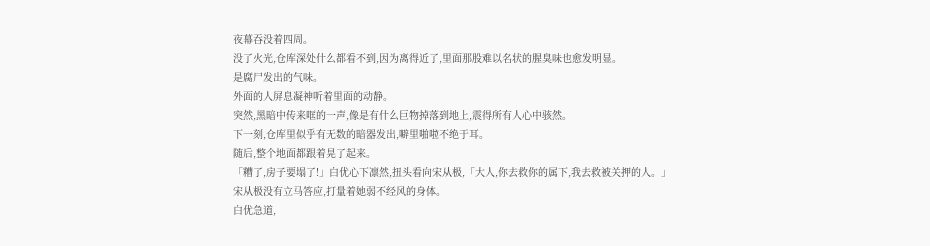夜幕吞没着四周。
没了火光,仓库深处什么都看不到,因为离得近了,里面那股难以名状的腥臭味也愈发明显。
是腐尸发出的气味。
外面的人屏息凝神听着里面的动静。
突然,黑暗中传来哐的一声,像是有什么巨物掉落到地上,震得所有人心中骇然。
下一刻,仓库里似乎有无数的暗器发出,噼里啪啦不绝于耳。
随后,整个地面都跟着晃了起来。
「糟了,房子要塌了!」白优心下凛然,扭头看向宋从极,「大人,你去救你的属下,我去救被关押的人。」
宋从极没有立马答应,打量着她弱不经风的身体。
白优急道,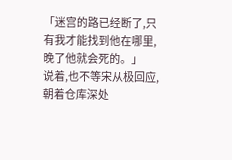「迷宫的路已经断了,只有我才能找到他在哪里,晚了他就会死的。」
说着,也不等宋从极回应,朝着仓库深处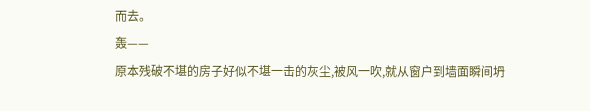而去。
轰——
原本残破不堪的房子好似不堪一击的灰尘,被风一吹,就从窗户到墙面瞬间坍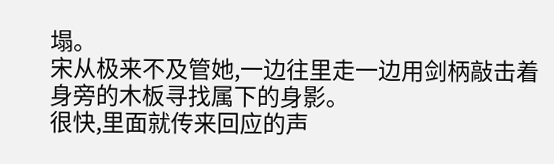塌。
宋从极来不及管她,一边往里走一边用剑柄敲击着身旁的木板寻找属下的身影。
很快,里面就传来回应的声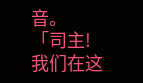音。
「司主!我们在这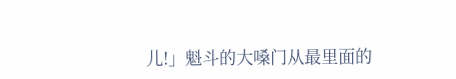儿!」魁斗的大嗓门从最里面的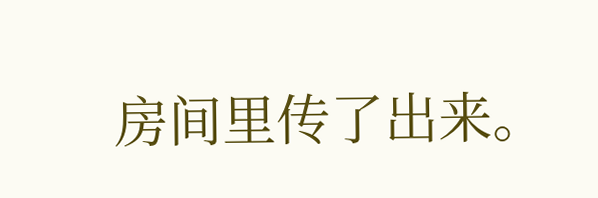房间里传了出来。